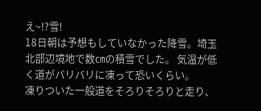え~!?雪!
18日朝は予想もしていなかった降雪。埼玉北部辺境地で数㎝の積雪でした。 気温が低く道がバリバリに凍って恐いくらい。
凍りついた一般道をそろりそろりと走り、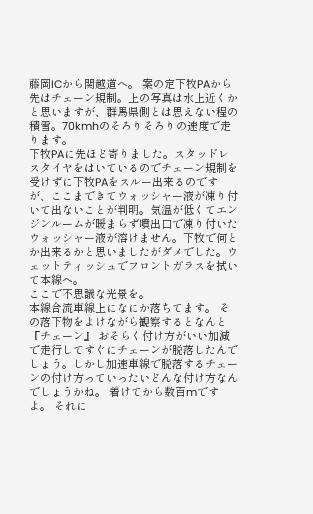藤岡ICから関越道へ。 案の定下牧PAから先はチェーン規制。上の写真は水上近くかと思いますが、群馬県側とは思えない程の積雪。70kmhのそろりそろりの速度で走ります。
下牧PAに先ほど寄りました。スタッドレスタイヤをはいているのでチェーン規制を受けずに下牧PAをスルー出来るのですが、ここまできてウォッシャー液が凍り付いて出ないことが判明。気温が低くてエンジンルームが暖まらず噴出口で凍り付いたウォッシャー液が溶けません。下牧で何とか出来るかと思いましたがダメでした。ウェットティッシュでフロントガラスを拭いて本線へ。
ここで不思議な光景を。
本線合流車線上になにか落ちてます。 その落下物をよけながら観察するとなんと『チェーン』 おそらく付け方がいい加減で走行してすぐにチェーンが脱落したんでしょう。しかし加速車線で脱落するチェーンの付け方っていったいどんな付け方なんでしょうかね。 着けてから数百mですよ。 それに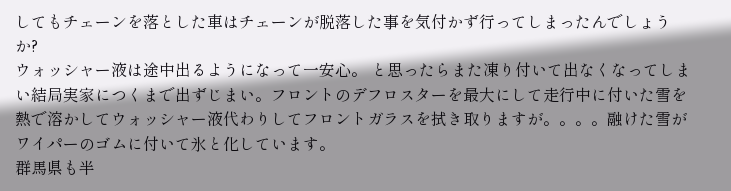してもチェーンを落とした車はチェーンが脱落した事を気付かず行ってしまったんでしょうか?
ウォッシャー液は途中出るようになって一安心。 と思ったらまた凍り付いて出なくなってしまい結局実家につくまで出ずじまい。フロントのデフロスターを最大にして走行中に付いた雪を熱で溶かしてウォッシャー液代わりしてフロントガラスを拭き取りますが。。。。融けた雪がワイパーのゴムに付いて氷と化しています。
群馬県も半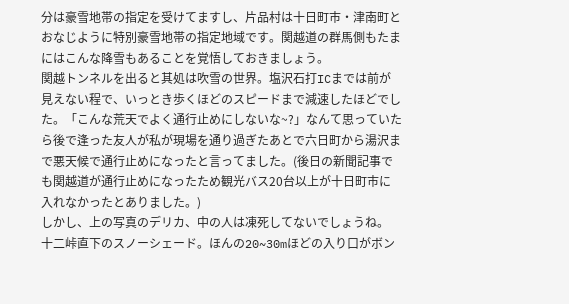分は豪雪地帯の指定を受けてますし、片品村は十日町市・津南町とおなじように特別豪雪地帯の指定地域です。関越道の群馬側もたまにはこんな降雪もあることを覚悟しておきましょう。
関越トンネルを出ると其処は吹雪の世界。塩沢石打ICまでは前が見えない程で、いっとき歩くほどのスピードまで減速したほどでした。「こんな荒天でよく通行止めにしないな~?」なんて思っていたら後で逢った友人が私が現場を通り過ぎたあとで六日町から湯沢まで悪天候で通行止めになったと言ってました。(後日の新聞記事でも関越道が通行止めになったため観光バス20台以上が十日町市に入れなかったとありました。)
しかし、上の写真のデリカ、中の人は凍死してないでしょうね。
十二峠直下のスノーシェード。ほんの20~30mほどの入り口がボン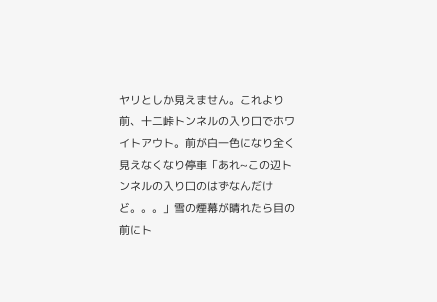ヤリとしか見えません。これより前、十二峠トンネルの入り口でホワイトアウト。前が白一色になり全く見えなくなり停車「あれ~この辺トンネルの入り口のはずなんだけど。。。」雪の煙幕が晴れたら目の前にト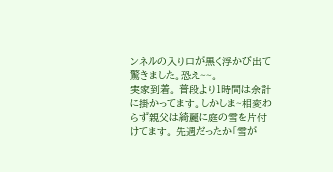ンネルの入り口が黒く浮かび出て驚きました。恐え~~。
実家到着。 普段より1時間は余計に掛かってます。しかしま~相変わらず親父は綺麗に庭の雪を片付けてます。 先週だったか「雪が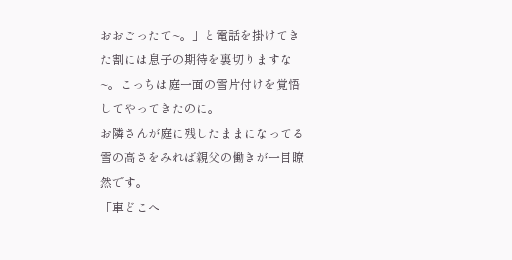おおごったて~。」と電話を掛けてきた割には息子の期待を裏切りますな~。こっちは庭一面の雪片付けを覚悟してやってきたのに。
お隣さんが庭に残したままになってる雪の高さをみれば親父の働きが一目瞭然です。
「車どこへ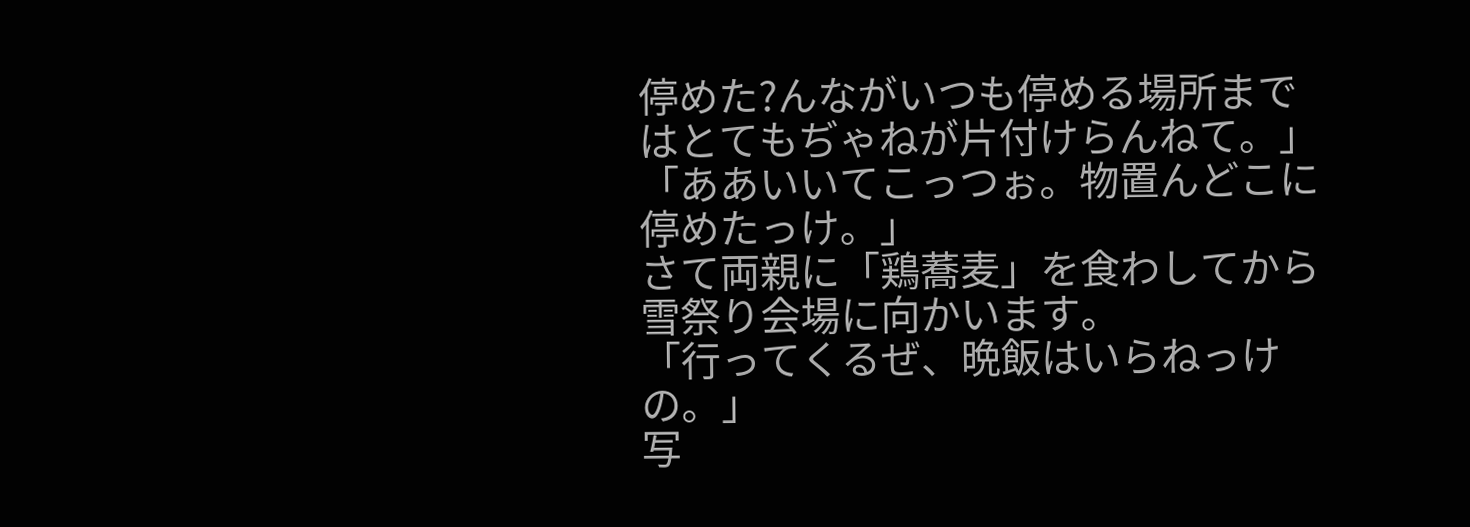停めた?んながいつも停める場所まではとてもぢゃねが片付けらんねて。」
「ああいいてこっつぉ。物置んどこに停めたっけ。」
さて両親に「鶏蕎麦」を食わしてから雪祭り会場に向かいます。
「行ってくるぜ、晩飯はいらねっけの。」
写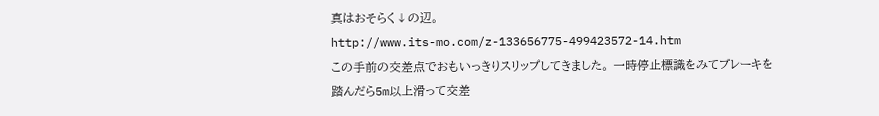真はおそらく↓の辺。
http://www.its-mo.com/z-133656775-499423572-14.htm
この手前の交差点でおもいっきりスリップしてきました。 一時停止標識をみてブレーキを踏んだら5m以上滑って交差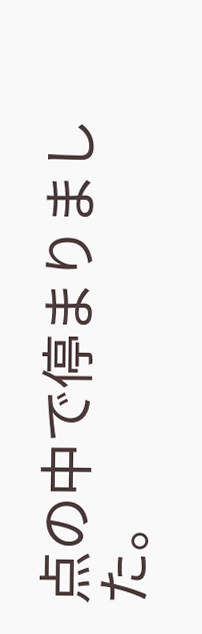点の中で停まりました。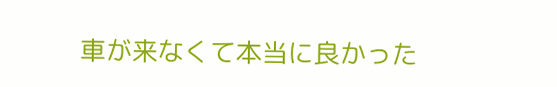車が来なくて本当に良かった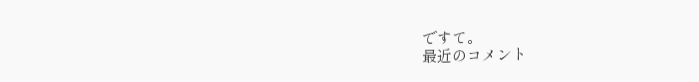ですて。
最近のコメント